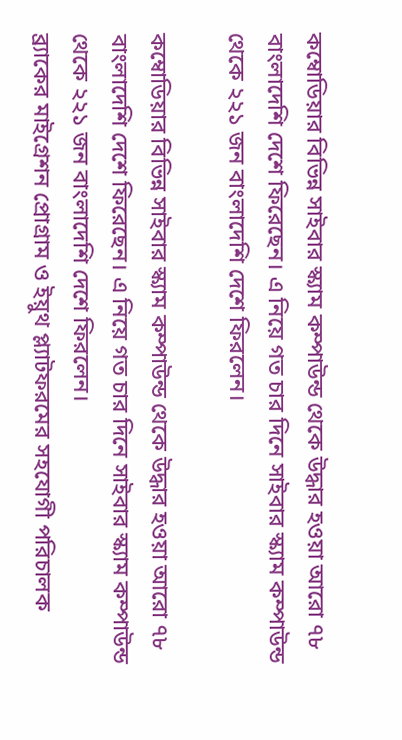কম্বোডিয়ার বিভিন্ন সাইবার স্ক্যাম কম্পাউন্ড থেকে উদ্ধার হওয়া আরো ৭৮ বাংলাদেশি দেশে ফিরেছেন। এ নিয়ে গত চার দিনে সাইবার স্ক্যাম কম্পাউন্ড থেকে ২২১ জন বাংলাদেশি দেশে ফিরলেন।

কম্বোডিয়ার বিভিন্ন সাইবার স্ক্যাম কম্পাউন্ড থেকে উদ্ধার হওয়া আরো ৭৮ বাংলাদেশি দেশে ফিরেছেন। এ নিয়ে গত চার দিনে সাইবার স্ক্যাম কম্পাউন্ড থেকে ২২১ জন বাংলাদেশি দেশে ফিরলেন।
ব্র্যাকের মাইগ্রেশন প্রোগ্রাম ও ইয়ুথ প্ল্যাটফরমের সহযোগী পরিচালক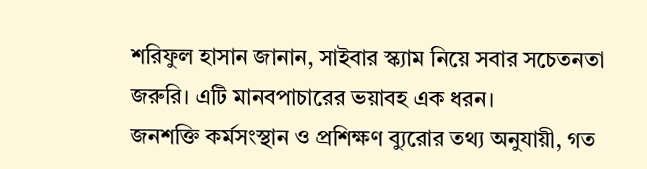শরিফুল হাসান জানান, সাইবার স্ক্যাম নিয়ে সবার সচেতনতা জরুরি। এটি মানবপাচারের ভয়াবহ এক ধরন।
জনশক্তি কর্মসংস্থান ও প্রশিক্ষণ ব্যুরোর তথ্য অনুযায়ী, গত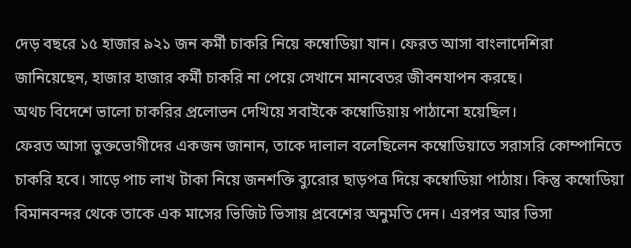দেড় বছরে ১৫ হাজার ৯২১ জন কর্মী চাকরি নিয়ে কম্বোডিয়া যান। ফেরত আসা বাংলাদেশিরা জানিয়েছেন, হাজার হাজার কর্মী চাকরি না পেয়ে সেখানে মানবেতর জীবনযাপন করছে।
অথচ বিদেশে ভালো চাকরির প্রলোভন দেখিয়ে সবাইকে কম্বোডিয়ায় পাঠানো হয়েছিল।
ফেরত আসা ভুক্তভোগীদের একজন জানান, তাকে দালাল বলেছিলেন কম্বোডিয়াতে সরাসরি কোম্পানিতে চাকরি হবে। সাড়ে পাচ লাখ টাকা নিয়ে জনশক্তি ব্যুরোর ছাড়পত্র দিয়ে কম্বোডিয়া পাঠায়। কিন্তু কম্বোডিয়া বিমানবন্দর থেকে তাকে এক মাসের ভিজিট ভিসায় প্রবেশের অনুমতি দেন। এরপর আর ভিসা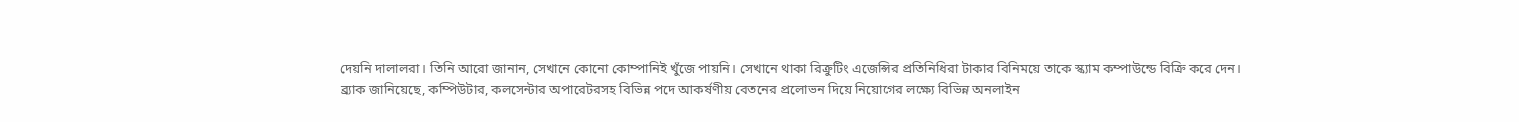দেয়নি দালালরা। তিনি আরো জানান, সেখানে কোনো কোম্পানিই খুঁজে পায়নি। সেখানে থাকা রিক্রুটিং এজেন্সির প্রতিনিধিরা টাকার বিনিময়ে তাকে স্ক্যাম কম্পাউন্ডে বিক্রি করে দেন।
ব্র্যাক জানিয়েছে, কম্পিউটার, কলসেন্টার অপারেটরসহ বিভিন্ন পদে আকর্ষণীয় বেতনের প্রলোভন দিয়ে নিয়োগের লক্ষ্যে বিভিন্ন অনলাইন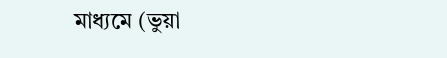মাধ্যমে (ভুয়া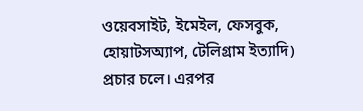ওয়েবসাইট, ইমেইল, ফেসবুক, হোয়াটসঅ্যাপ, টেলিগ্রাম ইত্যাদি) প্রচার চলে। এরপর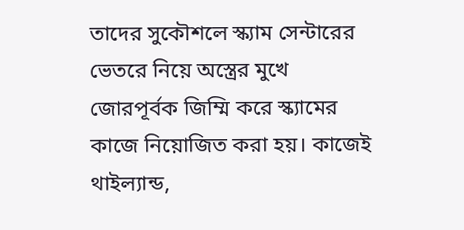তাদের সুকৌশলে স্ক্যাম সেন্টারের ভেতরে নিয়ে অস্ত্রের মুখে জোরপূর্বক জিম্মি করে স্ক্যামের কাজে নিয়োজিত করা হয়। কাজেই থাইল্যান্ড,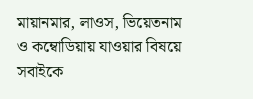মায়ানমার, লাওস, ভিয়েতনাম ও কম্বোডিয়ায় যাওয়ার বিষয়ে সবাইকে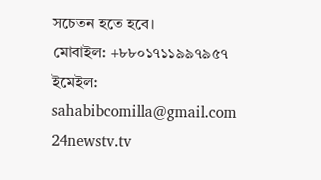সচেতন হতে হবে।
মোবাইল: +৮৮০১৭১১৯৯৭৯৫৭
ইমেইল: sahabibcomilla@gmail.com
24newstv.tv